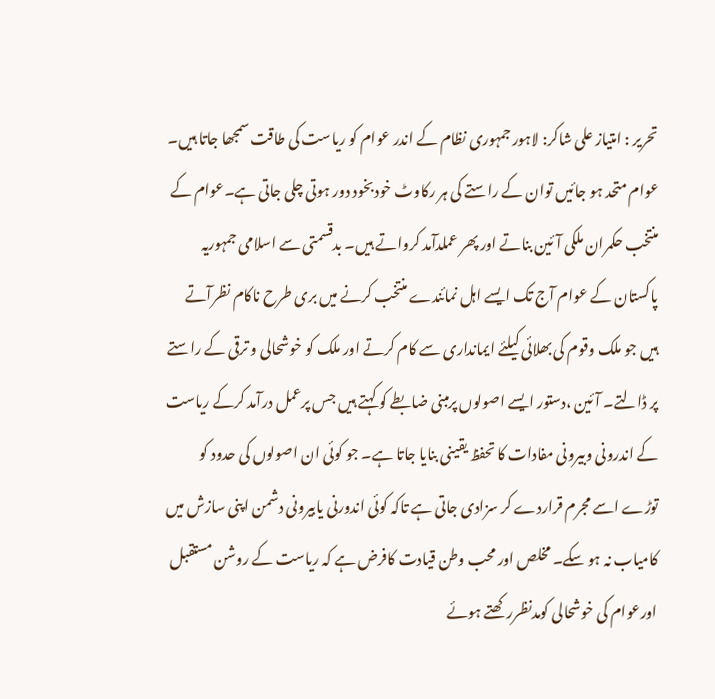تحریر : امتیاز علی شاکر: لاہور جمہوری نظام کے اندر عوام کو ریاست کی طاقت سمجھا جاتا ہیں۔ عوام متحد ہو جائیں توان کے راستے کی ہر رکاوٹ خودبخود دور ہوتی چلی جاتی ہے۔عوام کے منتخب حکمران ملکی آئین بناتے اور پھر عملدآمد کرواتے ہیں۔ بدقسمتی سے اسلامی جمہوریہ پاکستان کے عوام آج تک ایسے اہل نمائندے منتخب کرنے میں بری طرح ناکام نظرآتے ہیں جو ملک وقوم کی بھلائی کیلئے ایمانداری سے کام کرتے اور ملک کو خوشحالی و ترقی کے راستے پر ڈالتے۔ آئین ،دستور ایسے اصولوں پرمبنی ضابطے کو کہتے ہیں جس پرعمل درآمد کرکے ریاست کے اندرونی وبیرونی مفادات کا تحفظ یقینی بنایا جاتا ہے۔ جو کوئی ان اصولوں کی حدود کو توڑے اسے مجرم قراردے کر سزادی جاتی ہے تاکہ کوئی اندورنی یابیرونی دشمن اپنی سازش میں کامیاب نہ ہو سکے۔ مخلص اور محب وطن قیادت کافرض ہے کہ ریاست کے روشن مستقبل اورعوام کی خوشحالی کومدنظررکھتے ہوئے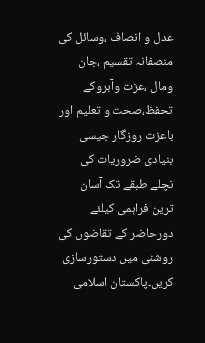عدل و انصاف ،وسائل کی منصفانہ تقسیم ،جان ومال ،عزت وآبروکے تحفظ،صحت و تعلیم اور باعزت روزگار جیسی بنیادی ضروریات کی نچلے طبقے تک آسان ترین فراہمی کیلئے دورحاضر کے تقاضوں کی روشنی میں دستورسازی کریں۔پاکستان اسلامی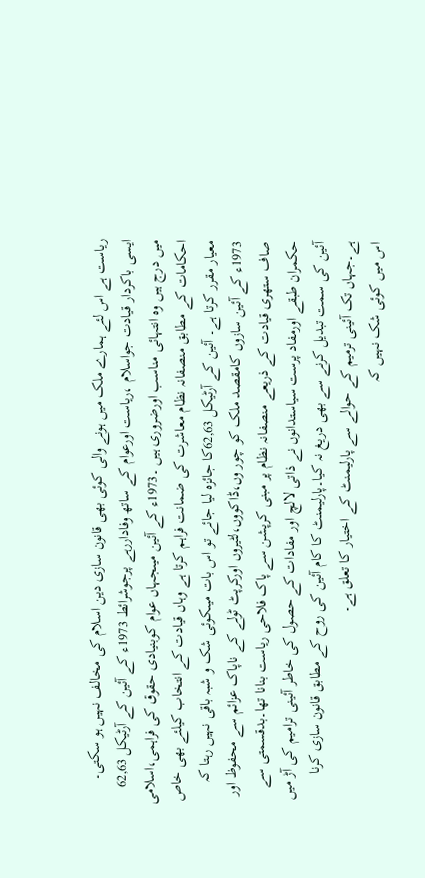ریاست ہے اس لئے ہمارے ملک میں ہونے والی کوئی بھی قانون سازی دین اسلام کی مخالف نہیں ہو سکتی۔
ایسی باکردار قیادت جواسلام ،ریاست اورعوام کے ساتھ وفاداررہے پرجوشرائط 1973ء کے آئین کے آرٹیکل 62,63 میں درج ہیں وہ انتہائی مناسب اورضروری ہیں ۔1973ء کے آئین میںجہاں عوام کوبنیادی حقوق کی فراہمی،اسلامی احکامات کے مطابق منصفانہ نظام معاشرت کی ضمانت فراہم کرتا ہے وہاں قیادت کے انتخاب کیلئے بھی خاص معیار مقرر کرتا ہے۔ آئین کے آرٹیکل 62,63کا جائزہ لیا جائے تو اس بات میںکوئی شک و شبہ باقی نہیں رہتا کہ 1973ء کے آئین سازوں کامقصد ملک کو چور وں،ڈاکووں،لٹیروں اورکرپٹ ٹولے کے ناپاک عزائم سے محفوظ اور صاف ستھری قیادت کے ذریعے منصفانہ نظام پر مبنی کرپشن سے پاک فلاحی ریاست بنانا تھا۔بدقسمتی سے حکمران طبقے اورمفاد پرست سیاستدانوں نے ذاتی لالچ اور مفادات کے حصول کی خاطر آئینی ترامیم کی آڑ میں آئین کی سمت تبدیل کرنے سے بھی دریغ نہ کیا۔پارلیمنٹ کا کام آئین کی روح کے مطابق قانون سازی کرنا ہے۔جہاں تک آئینی ترمیم کے حوالے سے پارلیمنٹ کے اختیار کا تعلق ہے۔
اس میں کوئی شک نہیں کہ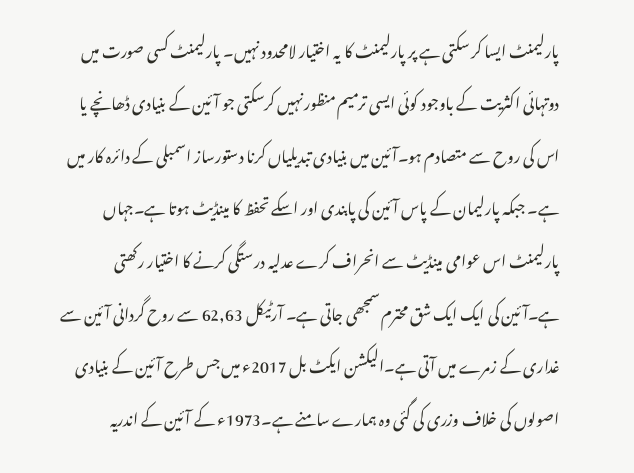پارلیمنٹ ایسا کر سکتی ہے پر پارلیمنٹ کا یہ اختیار لامحدود نہیں۔ پارلیمنٹ کسی صورت میں دوتہائی اکثریت کے باوجود کوئی ایسی ترمیم منظور نہیں کرسکتی جو آئین کے بنیادی ڈھانچے یا اس کی روح سے متصادم ہو۔آئین میں بنیادی تبدیلیاں کرنا دستورساز اسمبلی کے دائرہ کار میں ہے۔ جبکہ پارلیمان کے پاس آئین کی پابندی اور اسکے تحفظ کا مینڈیٹ ہوتا ہے۔جہاں پارلیمنٹ اس عوامی مینڈیٹ سے انحراف کرے عدلیہ درستگی کرنے کا اختیار رکھتی ہے۔آئین کی ایک ایک شق محترم سمجھی جاتی ہے۔ آرٹیکل 62,63 سے روح گردانی آئین سے غداری کے زمرے میں آتی ہے۔الیکشن ایکٹ بل 2017ء میں جس طرح آئین کے بنیادی اصولوں کی خلاف وزری کی گئی وہ ہمارے سامنے ہے۔1973ء کے آئین کے اندریہ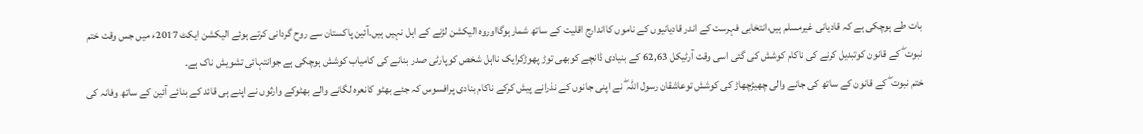بات طے ہوچکی ہے کہ قادیانی غیرمسلم ہیں،انتخابی فہرست کے اندر قادیانیوں کے ناموں کااندارج اقلیت کے ساتھ شمارہوگااوروہ الیکشن لڑنے کے اہل نہیں ہیں۔آئین پاکستان سے روح گردانی کرتے ہوئے الیکشن ایکٹ 2017ء میں جس وقت ختم نبوت ۖ کے قانون کوتبدیل کرنے کی ناکام کوشش کی گئی اسی وقت آرٹیکل 62,63 کے بنیادی ڈانچے کوبھی توڑ پھوڑکرایک نااہل شخص کوپارٹی صدر بنانے کی کامیاب کوشش ہوچکی ہے جوانتہائی تشویش ناک ہے۔
ختم نبوت ۖ کے قانون کے ساتھ کی جانے والی چھیڑچھاڑ کی کوشش توعاشقان رسول اللہ ۖ نے اپنی جانوں کے نذرانے پیش کرکے ناکام بنادی پرافسوس کہ جئے بھٹو کانعرہ لگانے والے بھٹوکے وارثوں نے اپنے ہی قائد کے بنائے آئین کے ساتھ وفانہ کی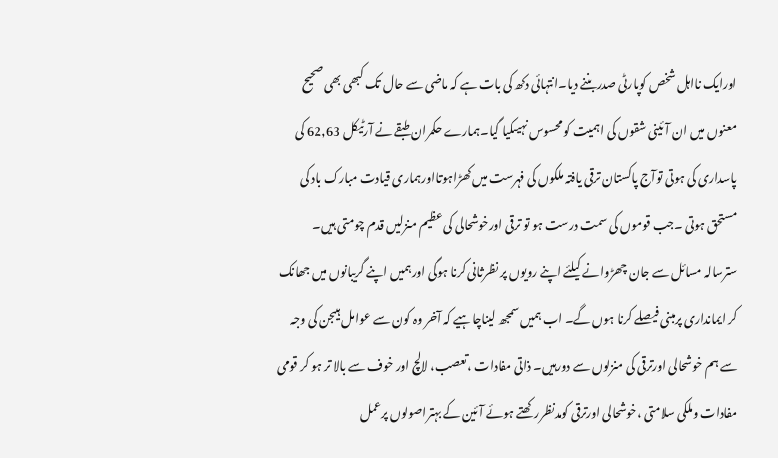اورایک نااہل شخص کوپارٹی صدربننے دیا۔انتہائی دکھ کی بات ہے کہ ماضی سے حال تک کبھی بھی صحیح معنوں میں ان آئینی شقوں کی اہمیت کو محسوس نہیںکیا گیا۔ہمارے حکمران طبقے نے آرٹیکل 62,63 کی پاسداری کی ہوتی توآج پاکستان ترقی یافتہ ملکوں کی فہرست میں کھڑاہوتااورہماری قیادت مبارک باد کی مستحق ہوتی ۔جب قوموں کی سمت درست ہو تو ترقی اورخوشحالی کی عظیم منزلیں قدم چومتی ہیں۔
سترسالہ مسائل سے جان چھڑوانے کیلئے اپنے رویوں پر نظرثانی کرنا ہوگی اورہمیں اپنے گریبانوں میں جھانک کر ایمانداری پرمبنی فیصلے کرنا ہوں گے۔ اب ہمیں سمجھ لیناچاہیے کہ آخر وہ کون سے عوامل ہیںجن کی وجہ سے ہم خوشحالی اورترقی کی منزلوں سے دورہیں۔ ذاتی مفادات ،تعصب، لالچ اور خوف سے بالا تر ہو کر قومی مفادات وملکی سلامتی ،خوشحالی اورترقی کومدنظررکھتے ہوئے آئین کے بہتراصولوں پرعمل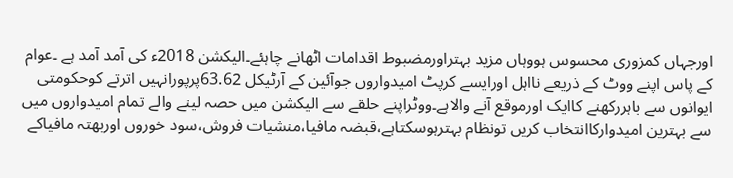اورجہاں کمزوری محسوس ہووہاں مزید بہتراورمضبوط اقدامات اٹھانے چاہئے۔الیکشن 2018ء کی آمد آمد ہے ۔عوام کے پاس اپنے ووٹ کے ذریعے نااہل اورایسے کرپٹ امیدواروں جوآئین کے آرٹیکل 63.62پرپورانہیں اترتے کوحکومتی ایوانوں سے باہررکھنے کاایک اورموقع آنے والاہے۔ووٹراپنے حلقے سے الیکشن میں حصہ لینے والے تمام امیدواروں میں سے بہترین امیدوارکاانتخاب کریں تونظام بہترہوسکتاہے،قبضہ مافیا،منشیات فروش،سود خوروں اوربھتہ مافیاکے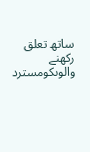ساتھ تعلق رکھنے والوںکومسترد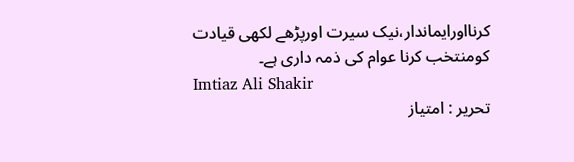کرنااورایماندار،نیک سیرت اورپڑھے لکھی قیادت کومنتخب کرنا عوام کی ذمہ داری ہے۔
Imtiaz Ali Shakir
تحریر : امتیاز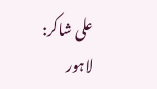علی شاکر: لاہور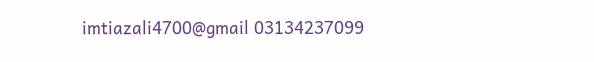imtiazali4700@gmail 03134237099